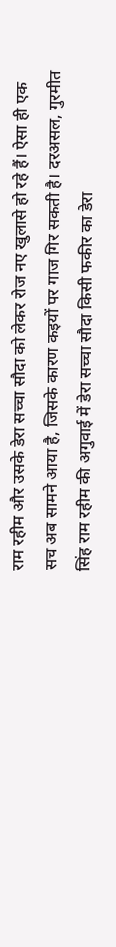राम रहीम और उसके डेरा सच्चा सौदा को लेकर रोज नए खुलासे हो रहे हैं। ऐसा ही एक सच अब सामने आया है, जिसके कारण कइयों पर गाज गिर सकती है। दरअसल, गुरमीत सिंह राम रहीम की अगुवाई में डेरा सच्चा सौदा किसी फकीर का डेरा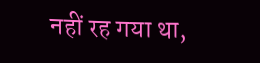नहीं रह गया था,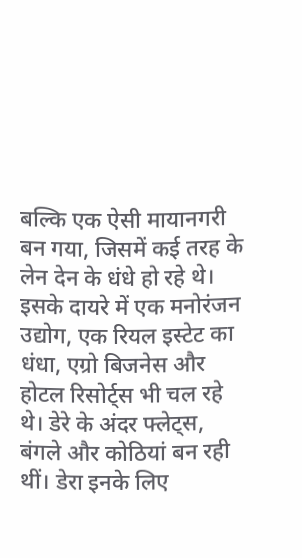बल्कि एक ऐसी मायानगरी बन गया, जिसमें कई तरह के लेन देन के धंधे हो रहे थे।
इसके दायरे में एक मनोरंजन उद्योग, एक रियल इस्टेट का धंधा, एग्रो बिजनेस और होटल रिसोर्ट्स भी चल रहे थे। डेरे के अंदर फ्लेट्स, बंगले और कोठियां बन रही थीं। डेरा इनके लिए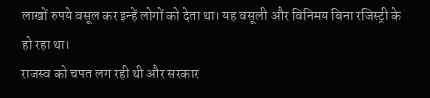लाखों रुपये वसूल कर इन्हें लोगों को देता था। यह वसूली और विनिमय बिना रजिस्ट्री के हो रहा था।
राजस्व को चपत लग रही थी और सरकार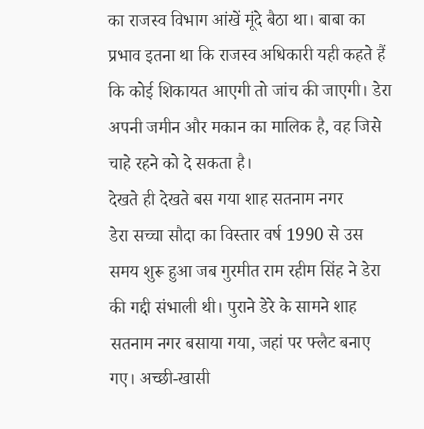का राजस्व विभाग आंखें मूंदे बैठा था। बाबा का प्रभाव इतना था कि राजस्व अधिकारी यही कहते हैं कि कोई शिकायत आएगी तो जांच की जाएगी। डेरा अपनी जमीन और मकान का मालिक है, वह जिसे चाहे रहने को दे सकता है।
देखते ही देखते बस गया शाह सतनाम नगर
डेरा सच्चा सौदा का विस्तार वर्ष 1990 से उस समय शुरू हुआ जब गुरमीत राम रहीम सिंह ने डेरा की गद्दी संभाली थी। पुराने डेरे के सामने शाह सतनाम नगर बसाया गया, जहां पर फ्लैट बनाए गए। अच्छी-खासी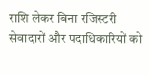राशि लेकर बिना रजिस्टरी सेवादारों और पदाधिकारियों को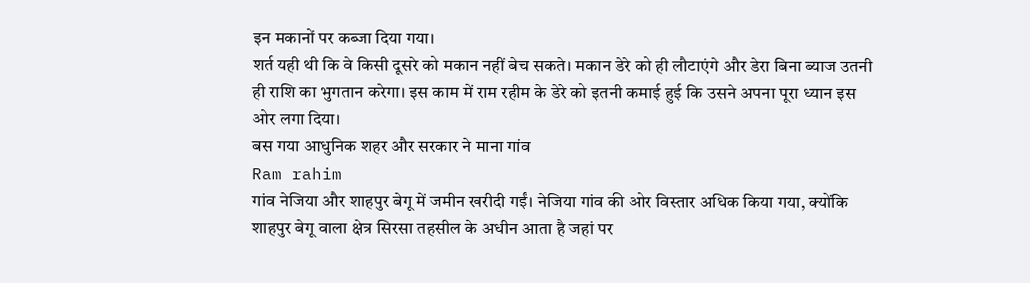इन मकानों पर कब्जा दिया गया।
शर्त यही थी कि वे किसी दूसरे को मकान नहीं बेच सकते। मकान डेरे को ही लौटाएंगे और डेरा बिना ब्याज उतनी ही राशि का भुगतान करेगा। इस काम में राम रहीम के डेरे को इतनी कमाई हुई कि उसने अपना पूरा ध्यान इस ओर लगा दिया।
बस गया आधुनिक शहर और सरकार ने माना गांव
Ram rahim
गांव नेजिया और शाहपुर बेगू में जमीन खरीदी गईं। नेजिया गांव की ओर विस्तार अधिक किया गया, क्योंकि शाहपुर बेगू वाला क्षेत्र सिरसा तहसील के अधीन आता है जहां पर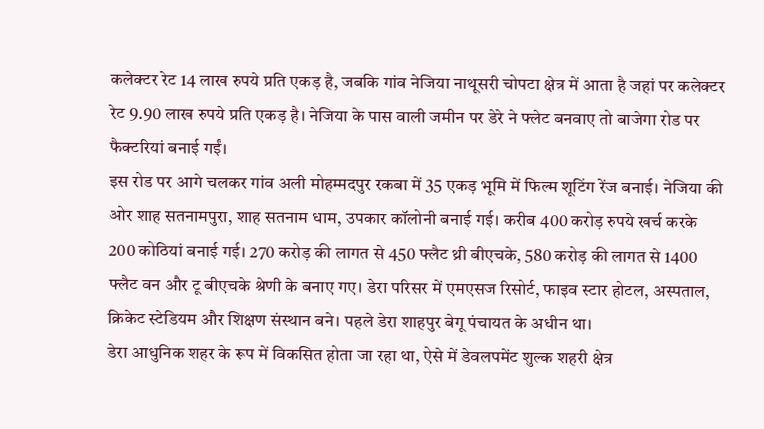कलेक्टर रेट 14 लाख रुपये प्रति एकड़ है, जबकि गांव नेजिया नाथूसरी चोपटा क्षेत्र में आता है जहां पर कलेक्टर रेट 9.90 लाख रुपये प्रति एकड़ है। नेजिया के पास वाली जमीन पर डेरे ने फ्लेट बनवाए तो बाजेगा रोड पर फैक्टरियां बनाई गईं।
इस रोड पर आगे चलकर गांव अली मोहम्मदपुर रकबा में 35 एकड़ भूमि में फिल्म शूटिंग रेंज बनाई। नेजिया की ओर शाह सतनामपुरा, शाह सतनाम धाम, उपकार कॉलोनी बनाई गई। करीब 400 करोड़ रुपये खर्च करके 200 कोठियां बनाई गई। 270 करोड़ की लागत से 450 फ्लैट थ्री बीएचके, 580 करोड़ की लागत से 1400 फ्लैट वन और टू बीएचके श्रेणी के बनाए गए। डेरा परिसर में एमएसज रिसोर्ट, फाइव स्टार होटल, अस्पताल, क्रिकेट स्टेडियम और शिक्षण संस्थान बने। पहले डेरा शाहपुर बेगू पंचायत के अधीन था।
डेरा आधुनिक शहर के रूप में विकसित होता जा रहा था, ऐसे में डेवलपमेंट शुल्क शहरी क्षेत्र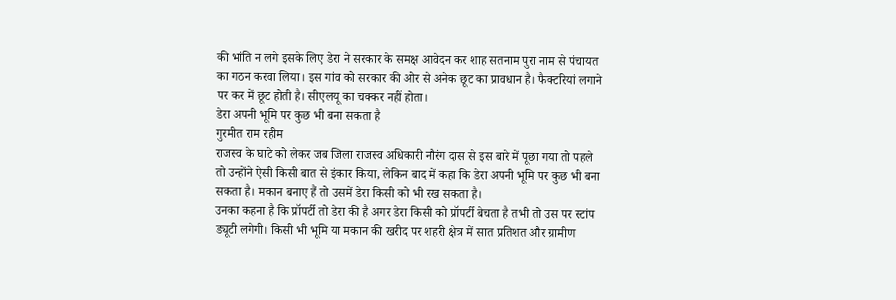की भांति न लगे इसके लिए डेरा ने सरकार के समक्ष आवेदन कर शाह सतनाम पुरा नाम से पंचायत का गठन करवा लिया। इस गांव को सरकार की ओर से अनेक छूट का प्रावधान है। फैक्टरियां लगाने पर कर में छूट होती है। सीएलयू का चक्कर नहीं होता।
डेरा अपनी भूमि पर कुछ भी बना सकता है
गुरमीत राम रहीम
राजस्व के घाटे को लेकर जब जिला राजस्व अधिकारी नौरंग दास से इस बारे में पूछा गया तो पहले तो उन्होंने ऐसी किसी बात से इंकार किया, लेकिन बाद में कहा कि डेरा अपनी भूमि पर कुछ भी बना सकता है। मकान बनाए हैं तो उसमें डेरा किसी को भी रख सकता है।
उनका कहना है कि प्रॉपर्टी तो डेरा की है अगर डेरा किसी को प्रॉपर्टी बेचता है तभी तो उस पर स्टांप ड्यूटी लगेगी। किसी भी भूमि या मकान की खरीद पर शहरी क्षेत्र में सात प्रतिशत और ग्रामीण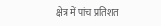क्षेत्र में पांच प्रतिशत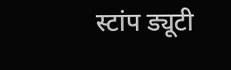स्टांप ड्यूटी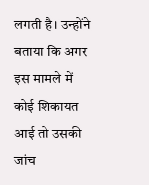लगती है। उन्होंने बताया कि अगर इस मामले में कोई शिकायत आई तो उसकी जांच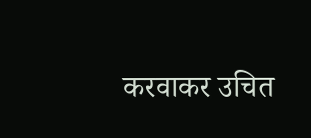करवाकर उचित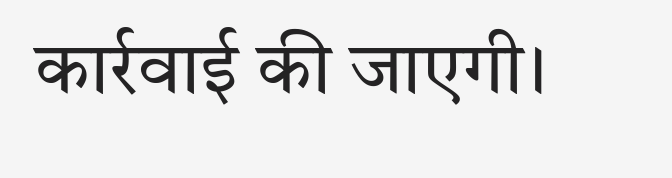कार्रवाई की जाएगी।